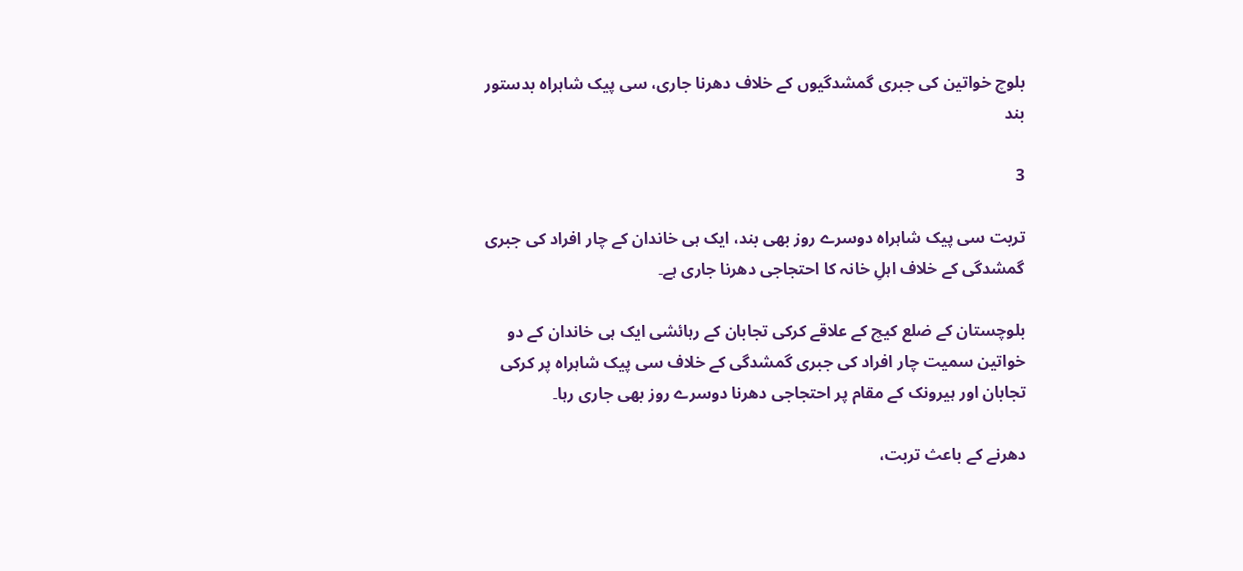بلوچ خواتین کی جبری گمشدگیوں کے خلاف دھرنا جاری، سی پیک شاہراہ بدستور بند

3

تربت سی پیک شاہراہ دوسرے روز بھی بند، ایک ہی خاندان کے چار افراد کی جبری گمشدگی کے خلاف اہلِ خانہ کا احتجاجی دھرنا جاری ہے۔

بلوچستان کے ضلع کیچ کے علاقے کرکی تجابان کے رہائشی ایک ہی خاندان کے دو خواتین سمیت چار افراد کی جبری گمشدگی کے خلاف سی پیک شاہراہ پر کرکی تجابان اور ہیرونک کے مقام پر احتجاجی دھرنا دوسرے روز بھی جاری رہا۔

دھرنے کے باعث تربت،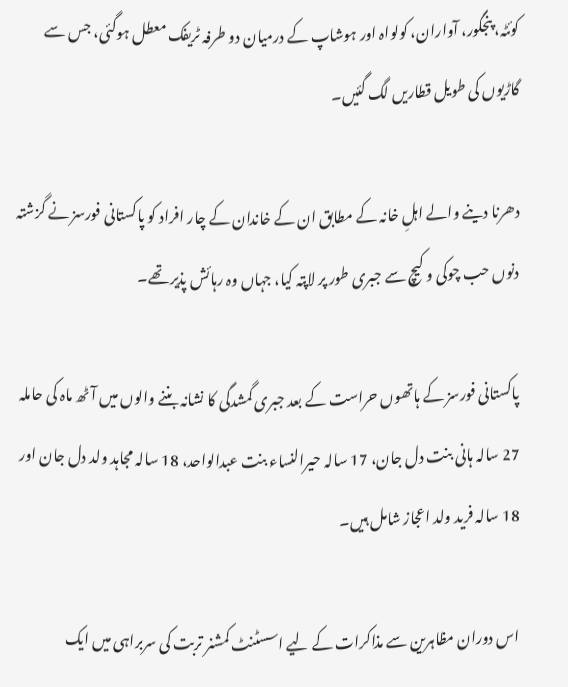کوئٹہ، پنجگور، آواران، کولواہ اور ہوشاپ کے درمیان دو طرفہ ٹریفک معطل ہوگئی، جس سے گاڑیوں کی طویل قطاریں لگ گئیں۔

دھرنا دینے والے اہلِ خانہ کے مطابق ان کے خاندان کے چار افراد کو پاکستانی فورسز نے گزشتہ دنوں حب چوکی و کیچ سے جبری طور پر لاپتہ کیا، جہاں وہ رہائش پذیر تھے۔

پاکستانی فورسز کے ہاتھوں حراست کے بعد جبری گمشدگی کا نشانہ بننے والوں میں آٹھ ماہ کی حاملہ 27 سالہ ہانی بنت دل جان، 17 سالہ حیرالنساء بنت عبدالواحد، 18 سالہ مجاہد ولد دل جان اور 18 سالہ فرید ولد اعجاز شامل ہیں۔

اس دوران مظاہرین سے مذاکرات کے لیے اسسٹنٹ کمشنر تربت کی سربراہی میں ایک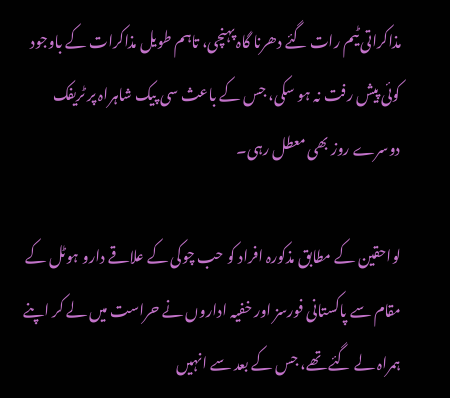مذاکراتی ٹیم رات گئے دھرنا گاہ پہنچی، تاہم طویل مذاکرات کے باوجود کوئی پیش رفت نہ ہو سکی، جس کے باعث سی پیک شاہراہ پر ٹریفک دوسرے روز بھی معطل رہی۔

لواحقین کے مطابق مذکورہ افراد کو حب چوکی کے علاقے دارو ہوٹل کے مقام سے پاکستانی فورسز اور خفیہ اداروں نے حراست میں لے کر اپنے ہمراہ لے گئے تھے، جس کے بعد سے انہیں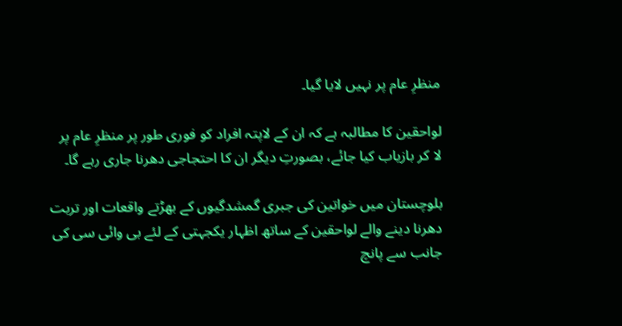منظرِ عام پر نہیں لایا گیا۔

لواحقین کا مطالبہ ہے کہ ان کے لاپتہ افراد کو فوری طور پر منظرِ عام پر لا کر بازیاب کیا جائے، بصورتِ دیگر ان کا احتجاجی دھرنا جاری رہے گا۔

بلوچستان میں خواتین کی جبری گمشدگیوں کے بھڑتے واقعات اور تربت دھرنا دینے والے لواحقین کے ساتھ اظہار یکجہتی کے لئے بی وائی سی کی جانب سے پانچ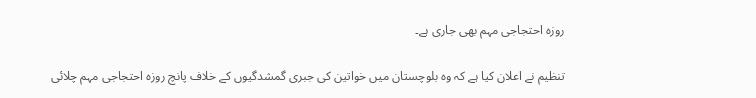روزہ احتجاجی مہم بھی جاری ہے۔

تنظیم نے اعلان کیا ہے کہ وہ بلوچستان میں خواتین کی جبری گمشدگیوں کے خلاف پانچ روزہ احتجاجی مہم چلائی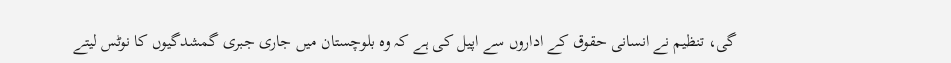گی، تنظیم نے انسانی حقوق کے اداروں سے اپیل کی ہے کہ وہ بلوچستان میں جاری جبری گمشدگیوں کا نوٹس لیتے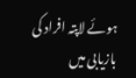ہوئے لاپتہ افراد کی بازیابی میں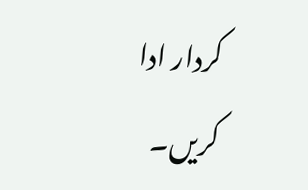کردار ادا کریں۔